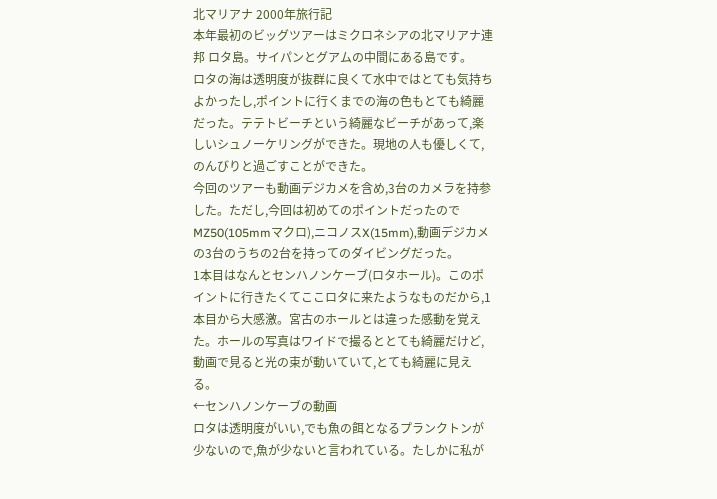北マリアナ 2000年旅行記
本年最初のビッグツアーはミクロネシアの北マリアナ連邦 ロタ島。サイパンとグアムの中間にある島です。
ロタの海は透明度が抜群に良くて水中ではとても気持ちよかったし,ポイントに行くまでの海の色もとても綺麗だった。テテトビーチという綺麗なビーチがあって,楽しいシュノーケリングができた。現地の人も優しくて,のんびりと過ごすことができた。
今回のツアーも動画デジカメを含め,3台のカメラを持参した。ただし,今回は初めてのポイントだったのでMZ50(105mmマクロ),ニコノスX(15mm),動画デジカメの3台のうちの2台を持ってのダイビングだった。
1本目はなんとセンハノンケーブ(ロタホール)。このポイントに行きたくてここロタに来たようなものだから,1本目から大感激。宮古のホールとは違った感動を覚えた。ホールの写真はワイドで撮るととても綺麗だけど,動画で見ると光の束が動いていて,とても綺麗に見える。
←センハノンケーブの動画
ロタは透明度がいい,でも魚の餌となるプランクトンが少ないので,魚が少ないと言われている。たしかに私が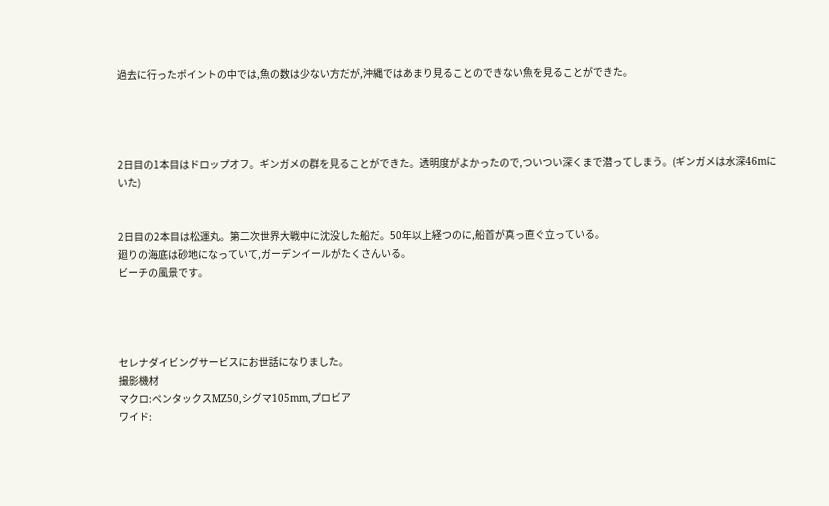過去に行ったポイントの中では,魚の数は少ない方だが,沖縄ではあまり見ることのできない魚を見ることができた。




2日目の1本目はドロップオフ。ギンガメの群を見ることができた。透明度がよかったので,ついつい深くまで潜ってしまう。(ギンガメは水深46mにいた)


2日目の2本目は松運丸。第二次世界大戦中に沈没した船だ。50年以上経つのに,船首が真っ直ぐ立っている。
廻りの海底は砂地になっていて,ガーデンイールがたくさんいる。
ビーチの風景です。




セレナダイビングサービスにお世話になりました。
撮影機材
マクロ:ペンタックスMZ50,シグマ105mm,プロビア
ワイド: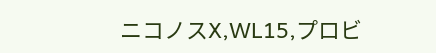ニコノスX,WL15,プロビ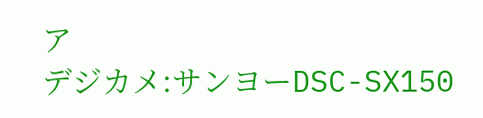ア
デジカメ:サンヨーDSC-SX150